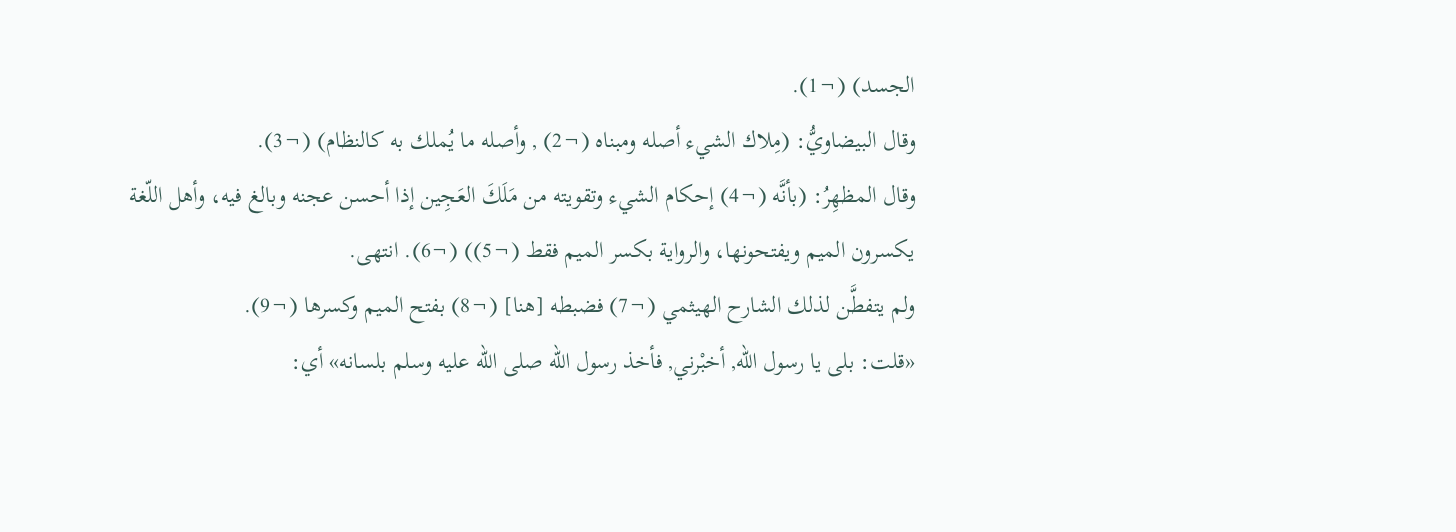الجسد) (¬1).
وقال البيضاويُّ: (مِلاك الشيء أصله ومبناه (¬2) , وأصله ما يُملك به كالنظام) (¬3).
وقال المظهِرُ: (بأنَّه (¬4) إحكام الشيء وتقويته من مَلَكَ العَجِين إذا أحسن عجنه وبالغ فيه، وأهل اللّغة يكسرون الميم ويفتحونها، والرواية بكسر الميم فقط (¬5)) (¬6). انتهى.
ولم يتفطَّن لذلك الشارح الهيثمي (¬7) فضبطه [هنا] (¬8) بفتح الميم وكسرها (¬9).
«قلت: بلى يا رسول الله, أخبْرني, فأخذ رسول الله صلى الله عليه وسلم بلسانه» أي: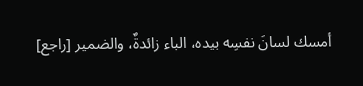أمسك لسانَ نفسِه بيده، الباء زائدةٌ، والضمير [راجع]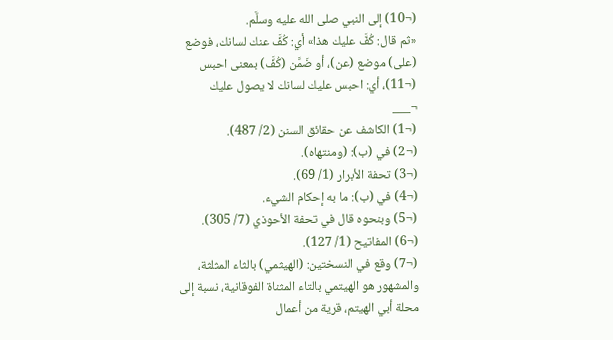(¬10) إلى النبي صلى الله عليه وسلَّم.
«ثم قال: كُفَّ عليك هذا» أي: كُفَّ عنك لسانك، فوضع (على) موضع (عن)، أو ضَمَّن (كُفَّ) بمعنى احبس (¬11)، أي: احبس عليك لسانك لا يصول عليك
¬___
(¬1) الكاشف عن حقائق السنن (2/ 487).
(¬2) في (ب): (ومنتهاه).
(¬3) تحفة الأبرار (1/ 69).
(¬4) في (ب): ما به إحكام الشيء.
(¬5) وبنحوه قال في تحفة الأحوذي (7/ 305).
(¬6) المفاتيح (1/ 127).
(¬7) وقع في النسختين: (الهيثمي) بالثاء المثلثة، والمشهور هو الهيتمي بالتاء المثناة الفوقانية، نسبة إلى محلة أبي الهيتم، قرية من أعمال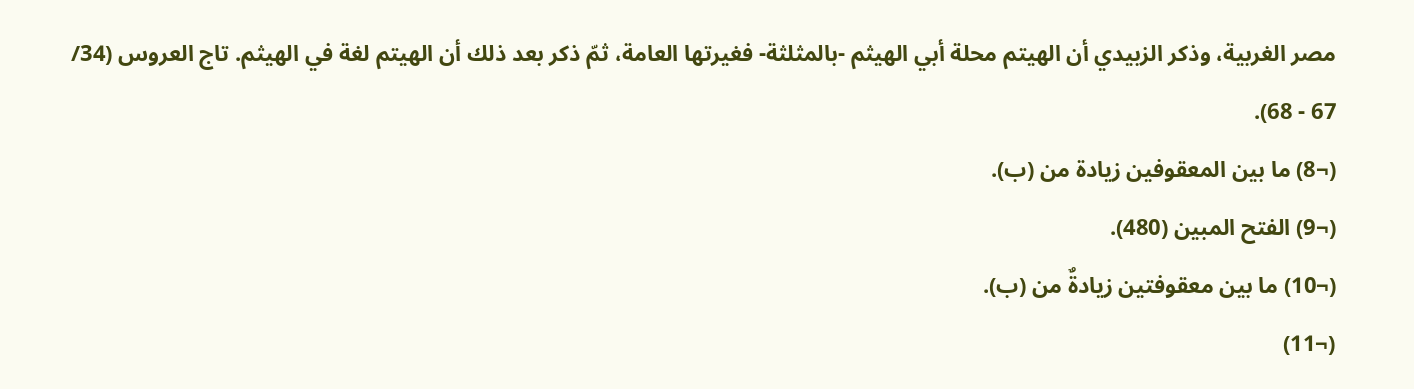مصر الغربية، وذكر الزبيدي أن الهيتم محلة أبي الهيثم -بالمثلثة- فغيرتها العامة، ثمّ ذكر بعد ذلك أن الهيتم لغة في الهيثم. تاج العروس (34/ 67 - 68).
(¬8) ما بين المعقوفين زيادة من (ب).
(¬9) الفتح المبين (480).
(¬10) ما بين معقوفتين زيادةٌ من (ب).
(¬11)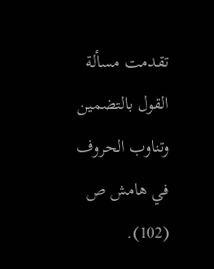تقدمت مسألة القول بالتضمين وتناوب الحروف في هامش ص (102).